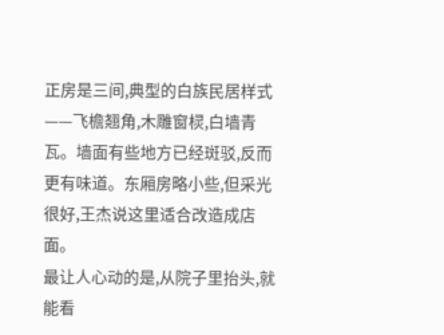正房是三间,典型的白族民居样式——飞檐翘角,木雕窗棂,白墙青瓦。墙面有些地方已经斑驳,反而更有味道。东厢房略小些,但采光很好,王杰说这里适合改造成店面。
最让人心动的是,从院子里抬头,就能看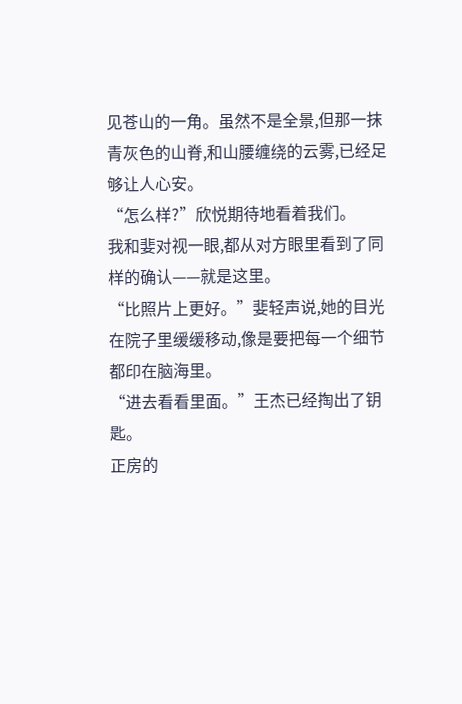见苍山的一角。虽然不是全景,但那一抹青灰色的山脊,和山腰缠绕的云雾,已经足够让人心安。
“怎么样?”欣悦期待地看着我们。
我和婓对视一眼,都从对方眼里看到了同样的确认——就是这里。
“比照片上更好。”婓轻声说,她的目光在院子里缓缓移动,像是要把每一个细节都印在脑海里。
“进去看看里面。”王杰已经掏出了钥匙。
正房的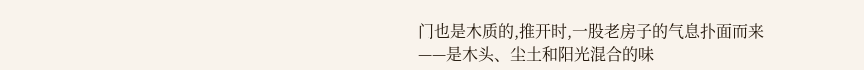门也是木质的,推开时,一股老房子的气息扑面而来——是木头、尘土和阳光混合的味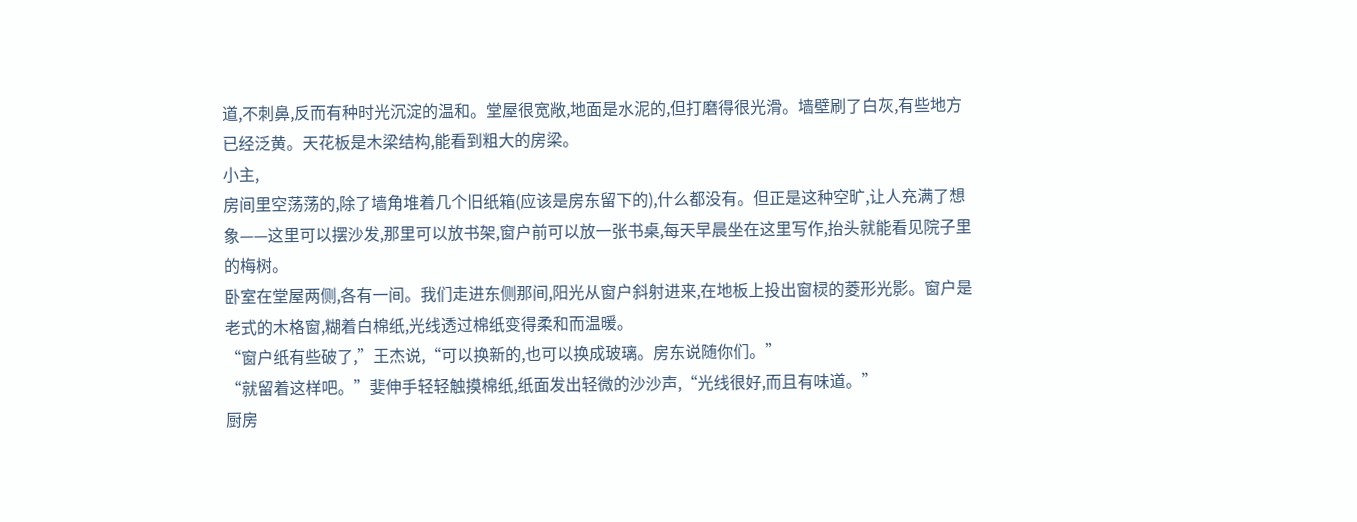道,不刺鼻,反而有种时光沉淀的温和。堂屋很宽敞,地面是水泥的,但打磨得很光滑。墙壁刷了白灰,有些地方已经泛黄。天花板是木梁结构,能看到粗大的房梁。
小主,
房间里空荡荡的,除了墙角堆着几个旧纸箱(应该是房东留下的),什么都没有。但正是这种空旷,让人充满了想象——这里可以摆沙发,那里可以放书架,窗户前可以放一张书桌,每天早晨坐在这里写作,抬头就能看见院子里的梅树。
卧室在堂屋两侧,各有一间。我们走进东侧那间,阳光从窗户斜射进来,在地板上投出窗棂的菱形光影。窗户是老式的木格窗,糊着白棉纸,光线透过棉纸变得柔和而温暖。
“窗户纸有些破了,”王杰说,“可以换新的,也可以换成玻璃。房东说随你们。”
“就留着这样吧。”婓伸手轻轻触摸棉纸,纸面发出轻微的沙沙声,“光线很好,而且有味道。”
厨房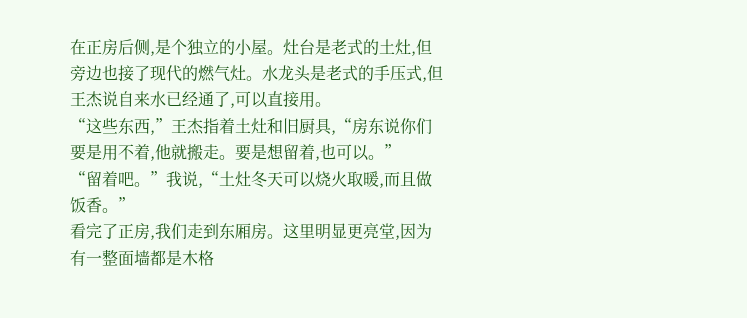在正房后侧,是个独立的小屋。灶台是老式的土灶,但旁边也接了现代的燃气灶。水龙头是老式的手压式,但王杰说自来水已经通了,可以直接用。
“这些东西,”王杰指着土灶和旧厨具,“房东说你们要是用不着,他就搬走。要是想留着,也可以。”
“留着吧。”我说,“土灶冬天可以烧火取暖,而且做饭香。”
看完了正房,我们走到东厢房。这里明显更亮堂,因为有一整面墙都是木格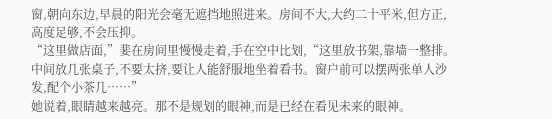窗,朝向东边,早晨的阳光会毫无遮挡地照进来。房间不大,大约二十平米,但方正,高度足够,不会压抑。
“这里做店面,”婓在房间里慢慢走着,手在空中比划,“这里放书架,靠墙一整排。中间放几张桌子,不要太挤,要让人能舒服地坐着看书。窗户前可以摆两张单人沙发,配个小茶几……”
她说着,眼睛越来越亮。那不是规划的眼神,而是已经在看见未来的眼神。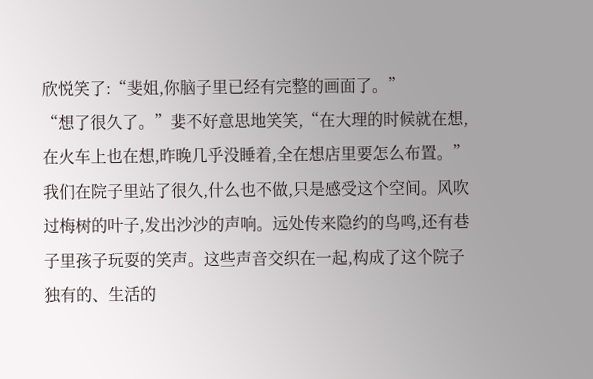欣悦笑了:“斐姐,你脑子里已经有完整的画面了。”
“想了很久了。”婓不好意思地笑笑,“在大理的时候就在想,在火车上也在想,昨晚几乎没睡着,全在想店里要怎么布置。”
我们在院子里站了很久,什么也不做,只是感受这个空间。风吹过梅树的叶子,发出沙沙的声响。远处传来隐约的鸟鸣,还有巷子里孩子玩耍的笑声。这些声音交织在一起,构成了这个院子独有的、生活的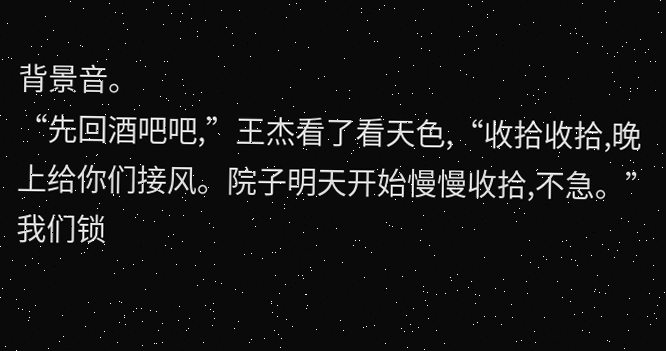背景音。
“先回酒吧吧,”王杰看了看天色,“收拾收拾,晚上给你们接风。院子明天开始慢慢收拾,不急。”
我们锁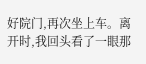好院门,再次坐上车。离开时,我回头看了一眼那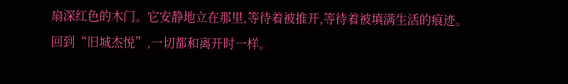扇深红色的木门。它安静地立在那里,等待着被推开,等待着被填满生活的痕迹。
回到“旧城杰悦”,一切都和离开时一样。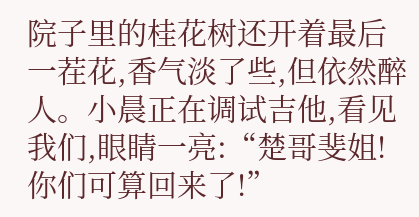院子里的桂花树还开着最后一茬花,香气淡了些,但依然醉人。小晨正在调试吉他,看见我们,眼睛一亮:“楚哥斐姐!你们可算回来了!”